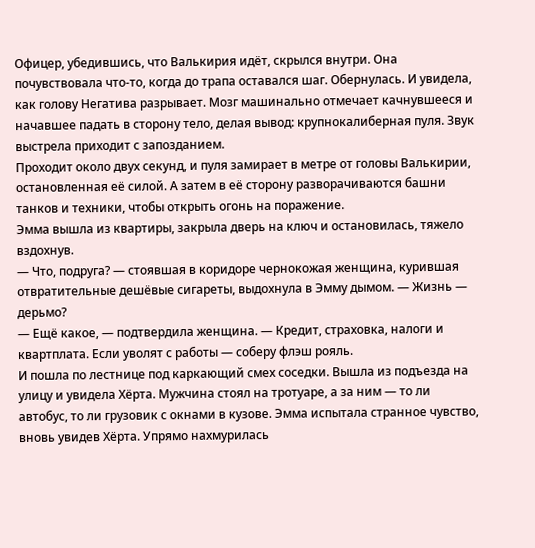Офицер, убедившись, что Валькирия идёт, скрылся внутри. Она почувствовала что-то, когда до трапа оставался шаг. Обернулась. И увидела, как голову Негатива разрывает. Мозг машинально отмечает качнувшееся и начавшее падать в сторону тело, делая вывод: крупнокалиберная пуля. Звук выстрела приходит с запозданием.
Проходит около двух секунд, и пуля замирает в метре от головы Валькирии, остановленная её силой. А затем в её сторону разворачиваются башни танков и техники, чтобы открыть огонь на поражение.
Эмма вышла из квартиры, закрыла дверь на ключ и остановилась, тяжело вздохнув.
— Что, подруга? — стоявшая в коридоре чернокожая женщина, курившая отвратительные дешёвые сигареты, выдохнула в Эмму дымом. — Жизнь — дерьмо?
— Ещё какое, — подтвердила женщина. — Кредит, страховка, налоги и квартплата. Если уволят с работы — соберу флэш рояль.
И пошла по лестнице под каркающий смех соседки. Вышла из подъезда на улицу и увидела Хёрта. Мужчина стоял на тротуаре, а за ним — то ли автобус, то ли грузовик с окнами в кузове. Эмма испытала странное чувство, вновь увидев Хёрта. Упрямо нахмурилась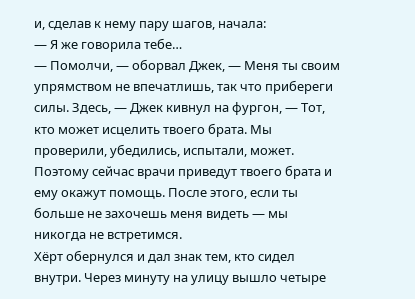и, сделав к нему пару шагов, начала:
— Я же говорила тебе…
— Помолчи, — оборвал Джек, — Меня ты своим упрямством не впечатлишь, так что прибереги силы. Здесь, — Джек кивнул на фургон, — Тот, кто может исцелить твоего брата. Мы проверили, убедились, испытали, может. Поэтому сейчас врачи приведут твоего брата и ему окажут помощь. После этого, если ты больше не захочешь меня видеть — мы никогда не встретимся.
Хёрт обернулся и дал знак тем, кто сидел внутри. Через минуту на улицу вышло четыре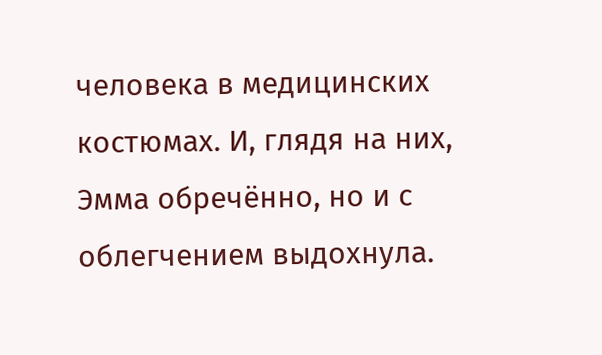человека в медицинских костюмах. И, глядя на них, Эмма обречённо, но и с облегчением выдохнула.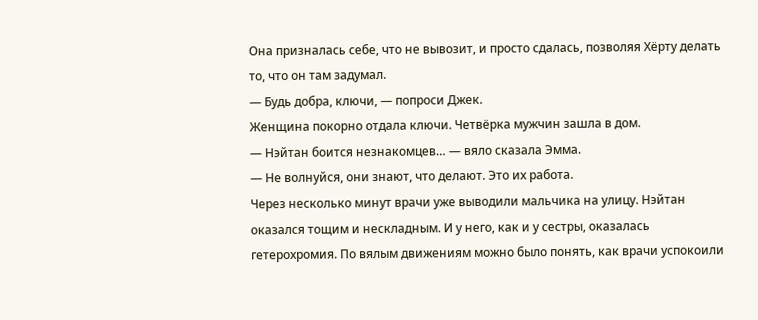Она призналась себе, что не вывозит, и просто сдалась, позволяя Хёрту делать то, что он там задумал.
— Будь добра, ключи, — попроси Джек.
Женщина покорно отдала ключи. Четвёрка мужчин зашла в дом.
— Нэйтан боится незнакомцев… — вяло сказала Эмма.
— Не волнуйся, они знают, что делают. Это их работа.
Через несколько минут врачи уже выводили мальчика на улицу. Нэйтан оказался тощим и нескладным. И у него, как и у сестры, оказалась гетерохромия. По вялым движениям можно было понять, как врачи успокоили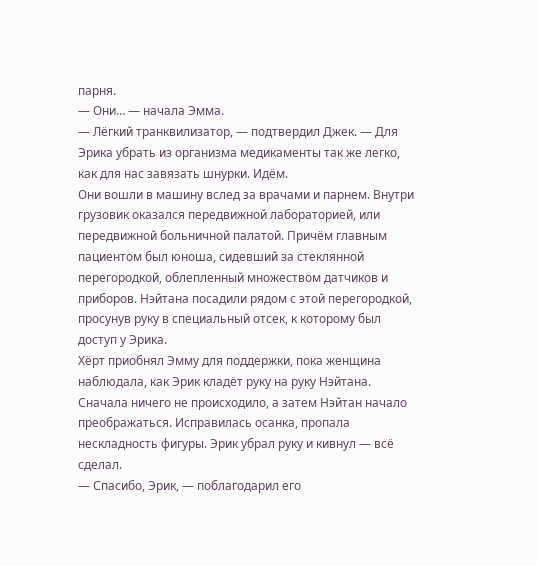парня.
— Они… — начала Эмма.
— Лёгкий транквилизатор, — подтвердил Джек. — Для Эрика убрать из организма медикаменты так же легко, как для нас завязать шнурки. Идём.
Они вошли в машину вслед за врачами и парнем. Внутри грузовик оказался передвижной лабораторией, или передвижной больничной палатой. Причём главным пациентом был юноша, сидевший за стеклянной перегородкой, облепленный множеством датчиков и приборов. Нэйтана посадили рядом с этой перегородкой, просунув руку в специальный отсек, к которому был доступ у Эрика.
Хёрт приобнял Эмму для поддержки, пока женщина наблюдала, как Эрик кладёт руку на руку Нэйтана. Сначала ничего не происходило, а затем Нэйтан начало преображаться. Исправилась осанка, пропала нескладность фигуры. Эрик убрал руку и кивнул — всё сделал.
— Спасибо, Эрик, — поблагодарил его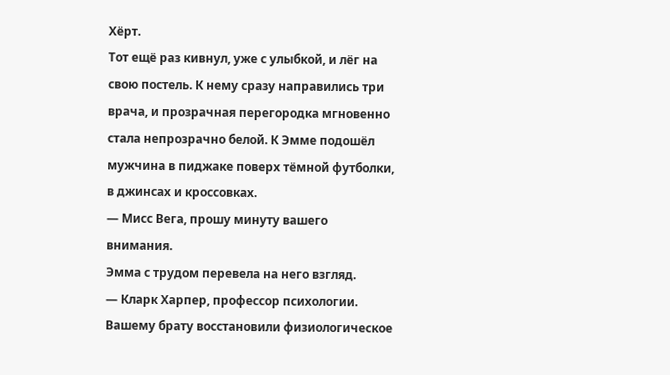Хёрт.
Тот ещё раз кивнул, уже с улыбкой, и лёг на свою постель. К нему сразу направились три врача, и прозрачная перегородка мгновенно стала непрозрачно белой. К Эмме подошёл мужчина в пиджаке поверх тёмной футболки, в джинсах и кроссовках.
— Мисс Вега, прошу минуту вашего внимания.
Эмма с трудом перевела на него взгляд.
— Кларк Харпер, профессор психологии. Вашему брату восстановили физиологическое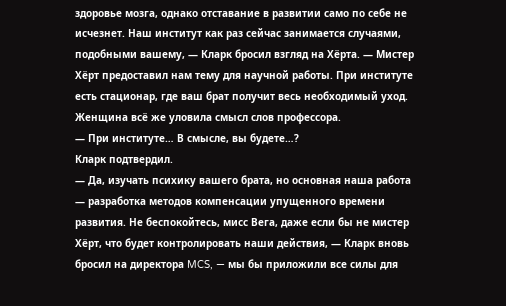здоровье мозга, однако отставание в развитии само по себе не исчезнет. Наш институт как раз сейчас занимается случаями, подобными вашему, — Кларк бросил взгляд на Хёрта. — Мистер Хёрт предоставил нам тему для научной работы. При институте есть стационар, где ваш брат получит весь необходимый уход.
Женщина всё же уловила смысл слов профессора.
— При институте… В смысле, вы будете…?
Кларк подтвердил.
— Да, изучать психику вашего брата, но основная наша работа — разработка методов компенсации упущенного времени развития. Не беспокойтесь, мисс Вега, даже если бы не мистер Хёрт, что будет контролировать наши действия, — Кларк вновь бросил на директора MCS, — мы бы приложили все силы для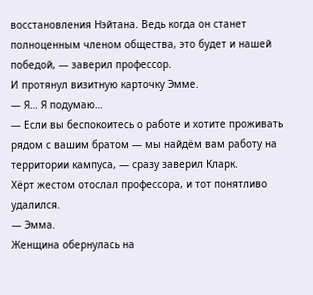восстановления Нэйтана. Ведь когда он станет полноценным членом общества, это будет и нашей победой, — заверил профессор.
И протянул визитную карточку Эмме.
— Я… Я подумаю…
— Если вы беспокоитесь о работе и хотите проживать рядом с вашим братом — мы найдём вам работу на территории кампуса, — сразу заверил Кларк.
Хёрт жестом отослал профессора, и тот понятливо удалился.
— Эмма.
Женщина обернулась на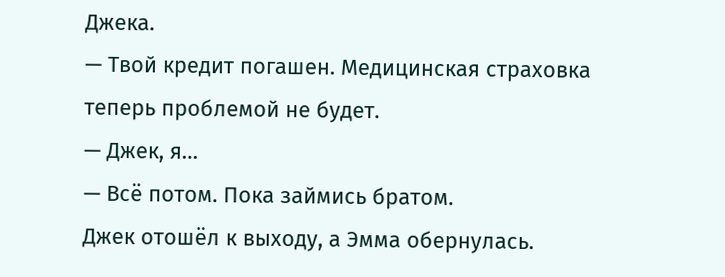Джека.
— Твой кредит погашен. Медицинская страховка теперь проблемой не будет.
— Джек, я…
— Всё потом. Пока займись братом.
Джек отошёл к выходу, а Эмма обернулась.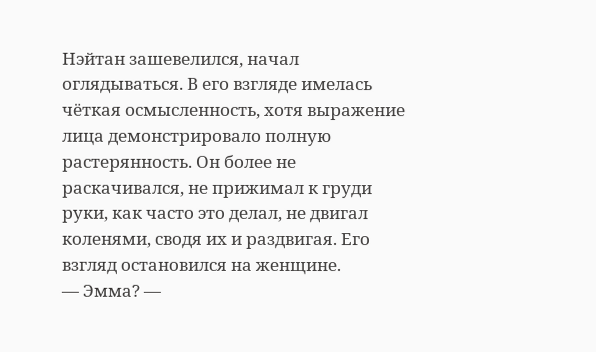Нэйтан зашевелился, начал оглядываться. В его взгляде имелась чёткая осмысленность, хотя выражение лица демонстрировало полную растерянность. Он более не раскачивался, не прижимал к груди руки, как часто это делал, не двигал коленями, сводя их и раздвигая. Его взгляд остановился на женщине.
— Эмма? —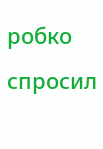робко спросил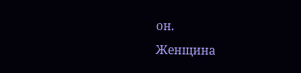он.
Женщина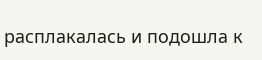расплакалась и подошла к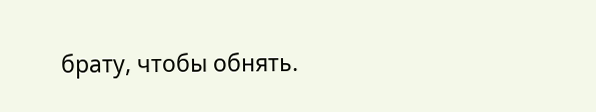брату, чтобы обнять.